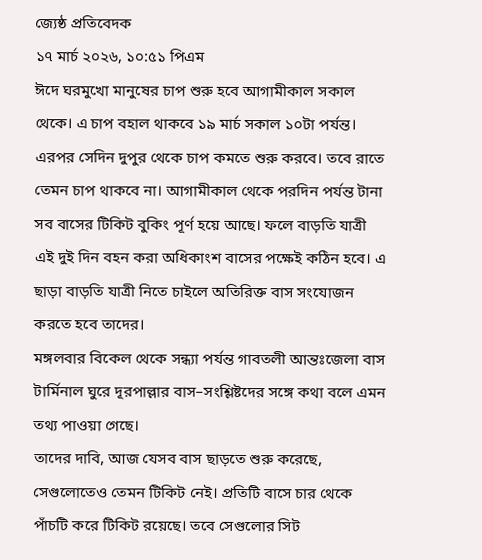জ্যেষ্ঠ প্রতিবেদক
১৭ মার্চ ২০২৬, ১০:৫১ পিএম
ঈদে ঘরমুখো মানুষের চাপ শুরু হবে আগামীকাল সকাল থেকে। এ চাপ বহাল থাকবে ১৯ মার্চ সকাল ১০টা পর্যন্ত। এরপর সেদিন দুপুর থেকে চাপ কমতে শুরু করবে। তবে রাতে তেমন চাপ থাকবে না। আগামীকাল থেকে পরদিন পর্যন্ত টানা সব বাসের টিকিট বুকিং পূর্ণ হয়ে আছে। ফলে বাড়তি যাত্রী এই দুই দিন বহন করা অধিকাংশ বাসের পক্ষেই কঠিন হবে। এ ছাড়া বাড়তি যাত্রী নিতে চাইলে অতিরিক্ত বাস সংযোজন করতে হবে তাদের।
মঙ্গলবার বিকেল থেকে সন্ধ্যা পর্যন্ত গাবতলী আন্তঃজেলা বাস টার্মিনাল ঘুরে দূরপাল্লার বাস–সংশ্লিষ্টদের সঙ্গে কথা বলে এমন তথ্য পাওয়া গেছে।
তাদের দাবি, আজ যেসব বাস ছাড়তে শুরু করেছে, সেগুলোতেও তেমন টিকিট নেই। প্রতিটি বাসে চার থেকে পাঁচটি করে টিকিট রয়েছে। তবে সেগুলোর সিট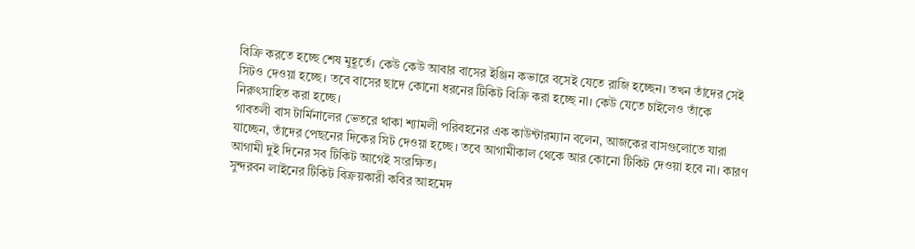বিক্রি করতে হচ্ছে শেষ মুহূর্তে। কেউ কেউ আবার বাসের ইঞ্জিন কভারে বসেই যেতে রাজি হচ্ছেন। তখন তাঁদের সেই সিটও দেওয়া হচ্ছে। তবে বাসের ছাদে কোনো ধরনের টিকিট বিক্রি করা হচ্ছে না। কেউ যেতে চাইলেও তাঁকে নিরুৎসাহিত করা হচ্ছে।
গাবতলী বাস টার্মিনালের ভেতরে থাকা শ্যামলী পরিবহনের এক কাউন্টারম্যান বলেন, আজকের বাসগুলোতে যারা যাচ্ছেন, তাঁদের পেছনের দিকের সিট দেওয়া হচ্ছে। তবে আগামীকাল থেকে আর কোনো টিকিট দেওয়া হবে না। কারণ আগামী দুই দিনের সব টিকিট আগেই সংরক্ষিত।
সুন্দরবন লাইনের টিকিট বিক্রয়কারী কবির আহমেদ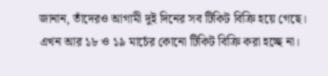জানান, তাঁদেরও আগামী দুই দিনের সব টিকিট বিক্রি হয়ে গেছে। এখন আর ১৮ ও ১৯ মার্চের কোনো টিকিট বিক্রি করা হচ্ছে না।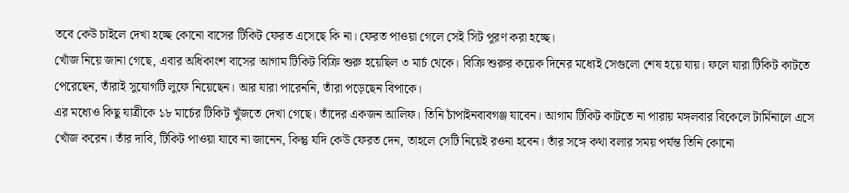তবে কেউ চাইলে দেখা হচ্ছে কোনো বাসের টিকিট ফেরত এসেছে কি না। ফেরত পাওয়া গেলে সেই সিট পূরণ করা হচ্ছে।
খোঁজ নিয়ে জানা গেছে, এবার অধিকাংশ বাসের আগাম টিকিট বিক্রি শুরু হয়েছিল ৩ মার্চ থেকে। বিক্রি শুরুর কয়েক দিনের মধ্যেই সেগুলো শেষ হয়ে যায়। ফলে যারা টিকিট কাটতে পেরেছেন, তাঁরাই সুযোগটি লুফে নিয়েছেন। আর যারা পারেননি, তাঁরা পড়েছেন বিপাকে।
এর মধ্যেও কিছু যাত্রীকে ১৮ মার্চের টিকিট খুঁজতে দেখা গেছে। তাঁদের একজন আলিফ। তিনি চাঁপাইনবাবগঞ্জ যাবেন। আগাম টিকিট কাটতে না পারায় মঙ্গলবার বিকেলে টার্মিনালে এসে খোঁজ করেন। তাঁর দাবি, টিকিট পাওয়া যাবে না জানেন, কিন্তু যদি কেউ ফেরত দেন, তাহলে সেটি নিয়েই রওনা হবেন। তাঁর সঙ্গে কথা বলার সময় পর্যন্ত তিনি কোনো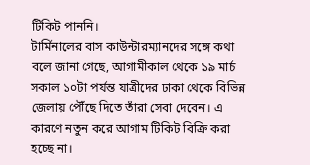টিকিট পাননি।
টার্মিনালের বাস কাউন্টারম্যানদের সঙ্গে কথা বলে জানা গেছে, আগামীকাল থেকে ১৯ মার্চ সকাল ১০টা পর্যন্ত যাত্রীদের ঢাকা থেকে বিভিন্ন জেলায় পৌঁছে দিতে তাঁরা সেবা দেবেন। এ কারণে নতুন করে আগাম টিকিট বিক্রি করা হচ্ছে না।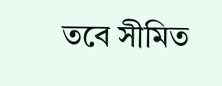তবে সীমিত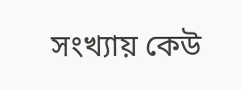সংখ্যায় কেউ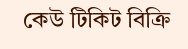কেউ টিকিট বিক্রি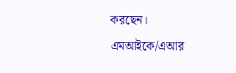করছেন।
এমআইকে/এআর